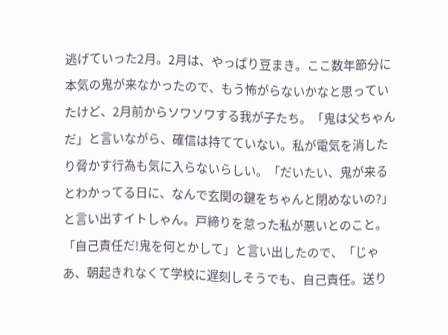逃げていった2月。2月は、やっぱり豆まき。ここ数年節分に本気の鬼が来なかったので、もう怖がらないかなと思っていたけど、2月前からソワソワする我が子たち。「鬼は父ちゃんだ」と言いながら、確信は持てていない。私が電気を消したり脅かす行為も気に入らないらしい。「だいたい、鬼が来るとわかってる日に、なんで玄関の鍵をちゃんと閉めないの?」と言い出すイトしゃん。戸締りを怠った私が悪いとのこと。「自己責任だ!鬼を何とかして」と言い出したので、「じゃあ、朝起きれなくて学校に遅刻しそうでも、自己責任。送り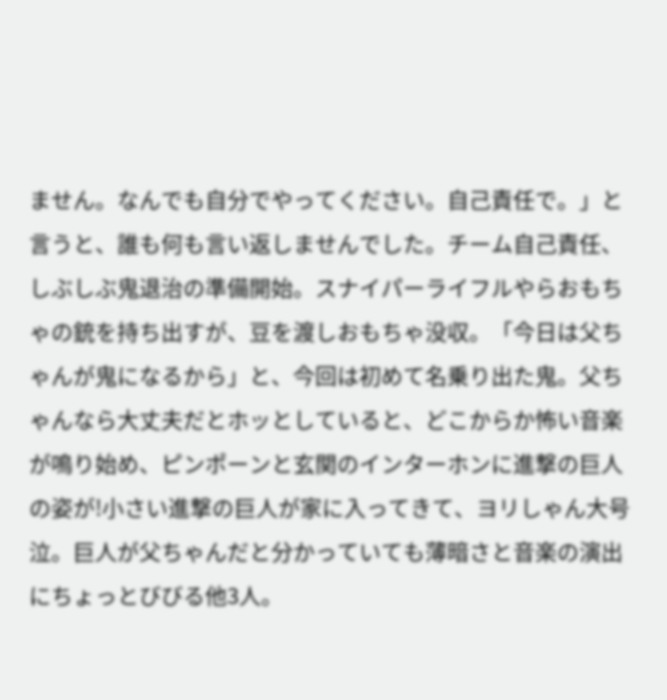ません。なんでも自分でやってください。自己責任で。」と言うと、誰も何も言い返しませんでした。チーム自己責任、しぶしぶ鬼退治の準備開始。スナイパーライフルやらおもちゃの銃を持ち出すが、豆を渡しおもちゃ没収。「今日は父ちゃんが鬼になるから」と、今回は初めて名乗り出た鬼。父ちゃんなら大丈夫だとホッとしていると、どこからか怖い音楽が鳴り始め、ピンポーンと玄関のインターホンに進撃の巨人の姿が!小さい進撃の巨人が家に入ってきて、ヨリしゃん大号泣。巨人が父ちゃんだと分かっていても薄暗さと音楽の演出にちょっとびびる他3人。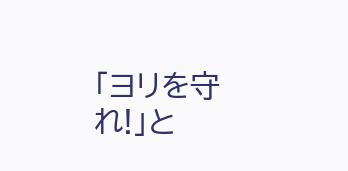「ヨリを守れ!」と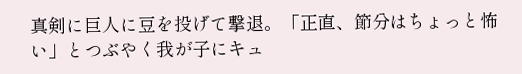真剣に巨人に豆を投げて撃退。「正直、節分はちょっと怖い」とつぶやく我が子にキュ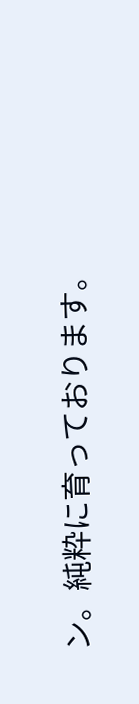ン。純粋に育っております。